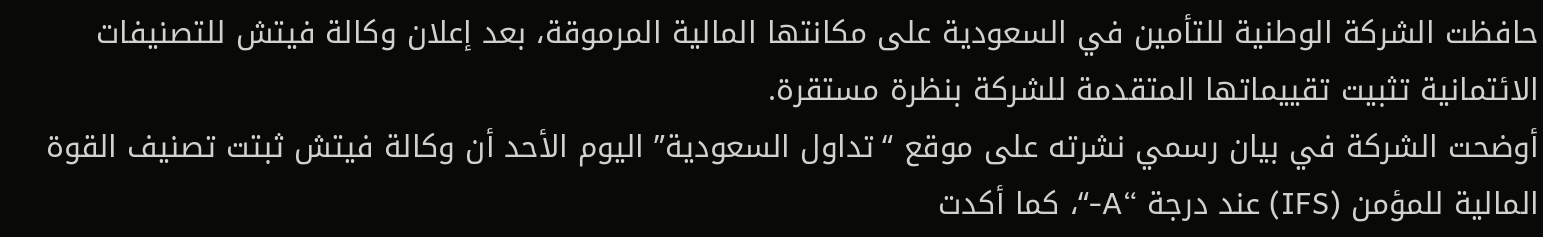حافظت الشركة الوطنية للتأمين في السعودية على مكانتها المالية المرموقة، بعد إعلان وكالة فيتش للتصنيفات الائتمانية تثبيت تقييماتها المتقدمة للشركة بنظرة مستقرة.
أوضحت الشركة في بيان رسمي نشرته على موقع “تداول السعودية” اليوم الأحد أن وكالة فيتش ثبتت تصنيف القوة المالية للمؤمن (IFS) عند درجة “A-“، كما أكدت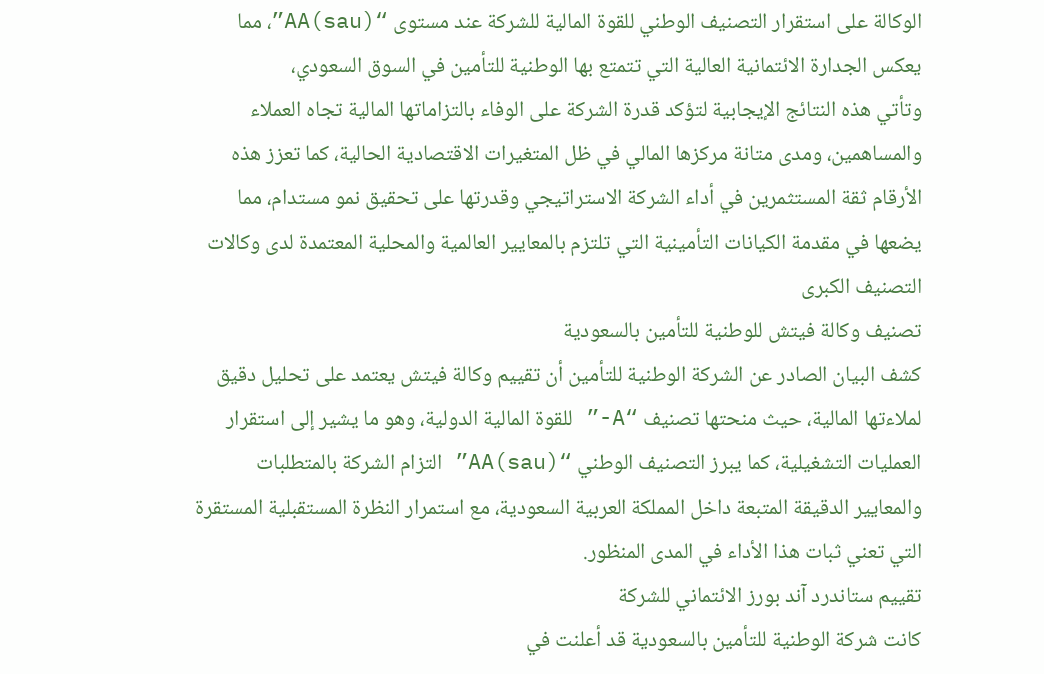الوكالة على استقرار التصنيف الوطني للقوة المالية للشركة عند مستوى “AA(sau)”، مما يعكس الجدارة الائتمانية العالية التي تتمتع بها الوطنية للتأمين في السوق السعودي،
وتأتي هذه النتائج الإيجابية لتؤكد قدرة الشركة على الوفاء بالتزاماتها المالية تجاه العملاء والمساهمين، ومدى متانة مركزها المالي في ظل المتغيرات الاقتصادية الحالية، كما تعزز هذه الأرقام ثقة المستثمرين في أداء الشركة الاستراتيجي وقدرتها على تحقيق نمو مستدام، مما يضعها في مقدمة الكيانات التأمينية التي تلتزم بالمعايير العالمية والمحلية المعتمدة لدى وكالات التصنيف الكبرى
تصنيف وكالة فيتش للوطنية للتأمين بالسعودية
كشف البيان الصادر عن الشركة الوطنية للتأمين أن تقييم وكالة فيتش يعتمد على تحليل دقيق لملاءتها المالية، حيث منحتها تصنيف “A-” للقوة المالية الدولية، وهو ما يشير إلى استقرار العمليات التشغيلية، كما يبرز التصنيف الوطني “AA(sau)” التزام الشركة بالمتطلبات والمعايير الدقيقة المتبعة داخل المملكة العربية السعودية، مع استمرار النظرة المستقبلية المستقرة التي تعني ثبات هذا الأداء في المدى المنظور.
تقييم ستاندرد آند بورز الائتماني للشركة
كانت شركة الوطنية للتأمين بالسعودية قد أعلنت في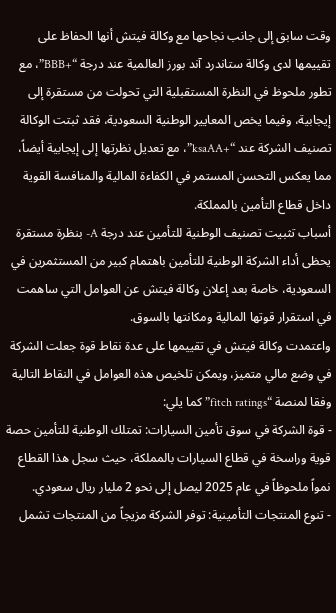وقت سابق إلى جانب نجاحها مع وكالة فيتش أنها الحفاظ على تقييمها لدى وكالة ستاندرد آند بورز العالمية عند درجة “+BBB”، مع تطور ملحوظ في النظرة المستقبلية التي تحولت من مستقرة إلى إيجابية، وفيما يخص المعايير الوطنية السعودية، فقد ثبتت الوكالة تصنيف الشركة عند “+ksaAA”، مع تعديل نظرتها إلى إيجابية أيضاً، مما يعكس التحسن المستمر في الكفاءة المالية والمنافسة القوية داخل قطاع التأمين بالمملكة.
أسباب تثبيت تصنيف الوطنية للتأمين عند درجة A- بنظرة مستقرة
يحظى أداء الشركة الوطنية للتأمين باهتمام كبير من المستثمرين في السعودية، خاصة بعد إعلان وكالة فيتش عن العوامل التي ساهمت في استقرار قوتها المالية ومكانتها بالسوق.
واعتمدت وكالة فيتش في تقييمها على عدة نقاط قوة جعلت الشركة في وضع مالي متميز، ويمكن تلخيص هذه العوامل في النقاط التالية وفقا لمنصة “fitch ratings” كما يلي:
- قوة الشركة في سوق تأمين السيارات: تمتلك الوطنية للتأمين حصة قوية وراسخة في قطاع السيارات بالمملكة، حيث سجل هذا القطاع نمواً ملحوظاً في عام 2025 ليصل إلى نحو 2 مليار ريال سعودي.
- تنوع المنتجات التأمينية: توفر الشركة مزيجاً من المنتجات تشمل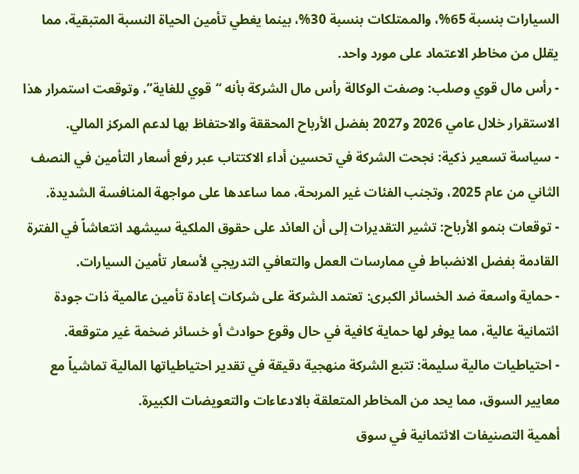السيارات بنسبة 65%، والممتلكات بنسبة 30%، بينما يغطي تأمين الحياة النسبة المتبقية، مما يقلل من مخاطر الاعتماد على مورد واحد.
- رأس مال قوي وصلب: وصفت الوكالة رأس مال الشركة بأنه “قوي للغاية”، وتوقعت استمرار هذا الاستقرار خلال عامي 2026 و2027 بفضل الأرباح المحققة والاحتفاظ بها لدعم المركز المالي.
- سياسة تسعير ذكية: نجحت الشركة في تحسين أداء الاكتتاب عبر رفع أسعار التأمين في النصف الثاني من عام 2025، وتجنب الفئات غير المربحة، مما ساعدها على مواجهة المنافسة الشديدة.
- توقعات بنمو الأرباح: تشير التقديرات إلى أن العائد على حقوق الملكية سيشهد انتعاشاً في الفترة القادمة بفضل الانضباط في ممارسات العمل والتعافي التدريجي لأسعار تأمين السيارات.
- حماية واسعة ضد الخسائر الكبرى: تعتمد الشركة على شركات إعادة تأمين عالمية ذات جودة ائتمانية عالية، مما يوفر لها حماية كافية في حال وقوع حوادث أو خسائر ضخمة غير متوقعة.
- احتياطيات مالية سليمة: تتبع الشركة منهجية دقيقة في تقدير احتياطياتها المالية تماشياً مع معايير السوق، مما يحد من المخاطر المتعلقة بالادعاءات والتعويضات الكبيرة.
أهمية التصنيفات الائتمانية في سوق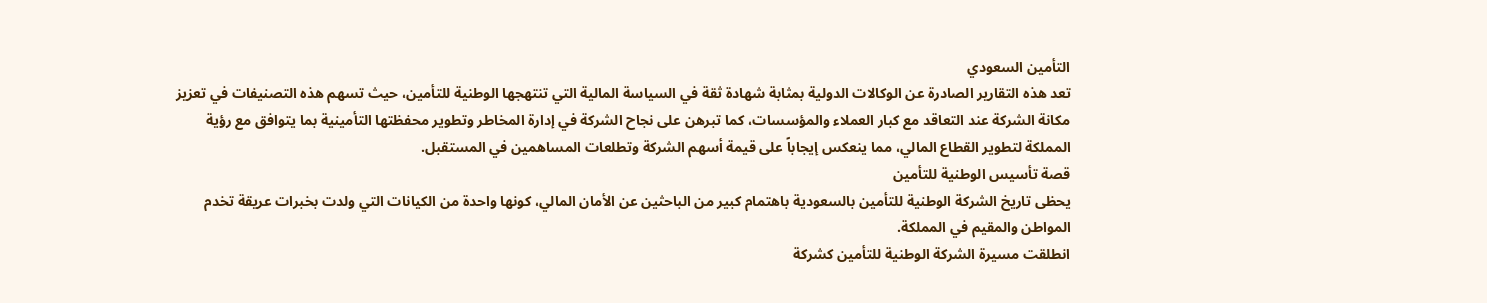التأمين السعودي
تعد هذه التقارير الصادرة عن الوكالات الدولية بمثابة شهادة ثقة في السياسة المالية التي تنتهجها الوطنية للتأمين، حيث تسهم هذه التصنيفات في تعزيز مكانة الشركة عند التعاقد مع كبار العملاء والمؤسسات، كما تبرهن على نجاح الشركة في إدارة المخاطر وتطوير محفظتها التأمينية بما يتوافق مع رؤية المملكة لتطوير القطاع المالي، مما ينعكس إيجاباً على قيمة أسهم الشركة وتطلعات المساهمين في المستقبل.
قصة تأسيس الوطنية للتأمين
يحظى تاريخ الشركة الوطنية للتأمين بالسعودية باهتمام كبير من الباحثين عن الأمان المالي، كونها واحدة من الكيانات التي ولدت بخبرات عريقة تخدم المواطن والمقيم في المملكة.
انطلقت مسيرة الشركة الوطنية للتأمين كشركة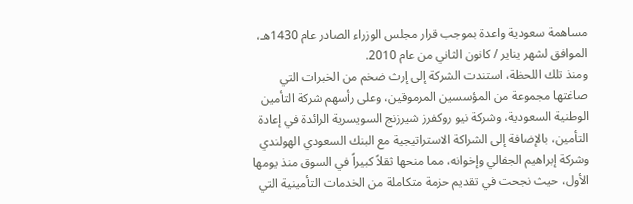مساهمة سعودية واعدة بموجب قرار مجلس الوزراء الصادر عام 1430هـ، الموافق لشهر يناير / كانون الثاني من عام 2010.
ومنذ تلك اللحظة، استندت الشركة إلى إرث ضخم من الخبرات التي صاغتها مجموعة من المؤسسين المرموقين، وعلى رأسهم شركة التأمين الوطنية السعودية، وشركة نيو روكفرز شيرزنج السويسرية الرائدة في إعادة التأمين، بالإضافة إلى الشراكة الاستراتيجية مع البنك السعودي الهولندي وشركة إبراهيم الجفالي وإخوانه، مما منحها ثقلاً كبيراً في السوق منذ يومها الأول، حيث نجحت في تقديم حزمة متكاملة من الخدمات التأمينية التي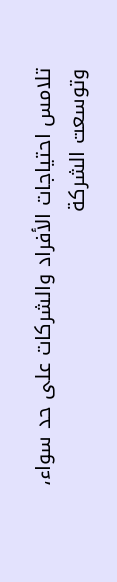تلامس احتياجات الأفراد والشركات على حد سواء،
وتوسعت الشركة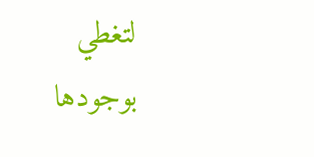لتغطي بوجودها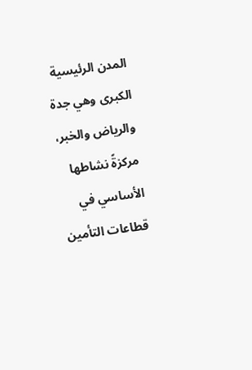المدن الرئيسية الكبرى وهي جدة والرياض والخبر، مركزةً نشاطها الأساسي في قطاعات التأمين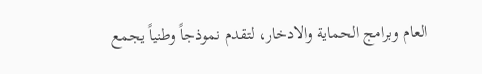العام وبرامج الحماية والادخار، لتقدم نموذجاً وطنياً يجمع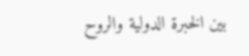بين الخبرة الدولية والروح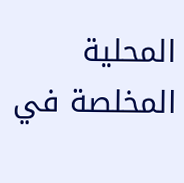المحلية المخلصة في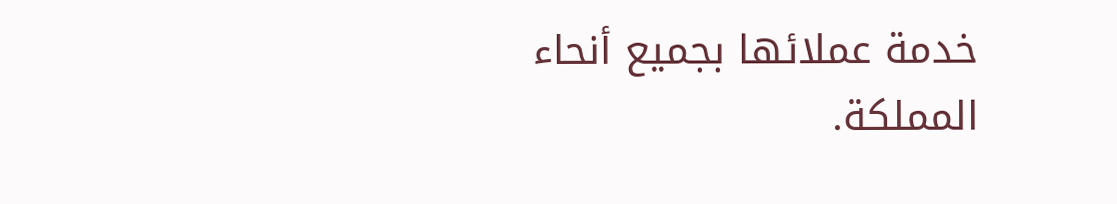خدمة عملائها بجميع أنحاء المملكة.